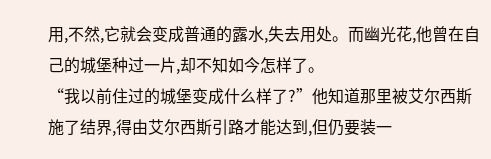用,不然,它就会变成普通的露水,失去用处。而幽光花,他曾在自己的城堡种过一片,却不知如今怎样了。
“我以前住过的城堡变成什么样了?”他知道那里被艾尔西斯施了结界,得由艾尔西斯引路才能达到,但仍要装一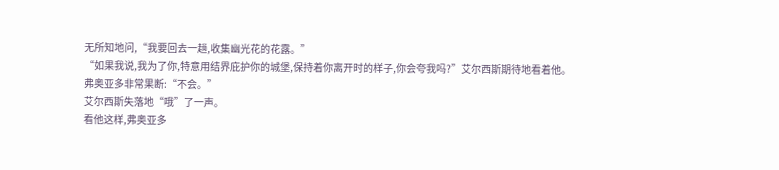无所知地问,“我要回去一趟,收集幽光花的花露。”
“如果我说,我为了你,特意用结界庇护你的城堡,保持着你离开时的样子,你会夸我吗?”艾尔西斯期待地看着他。
弗奥亚多非常果断:“不会。”
艾尔西斯失落地“哦”了一声。
看他这样,弗奥亚多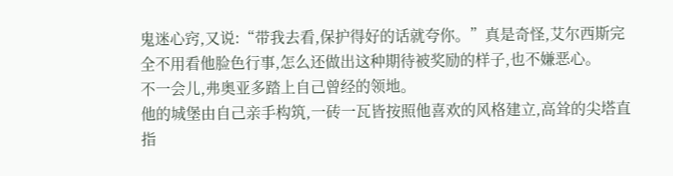鬼迷心窍,又说:“带我去看,保护得好的话就夸你。”真是奇怪,艾尔西斯完全不用看他脸色行事,怎么还做出这种期待被奖励的样子,也不嫌恶心。
不一会儿,弗奥亚多踏上自己曾经的领地。
他的城堡由自己亲手构筑,一砖一瓦皆按照他喜欢的风格建立,高耸的尖塔直指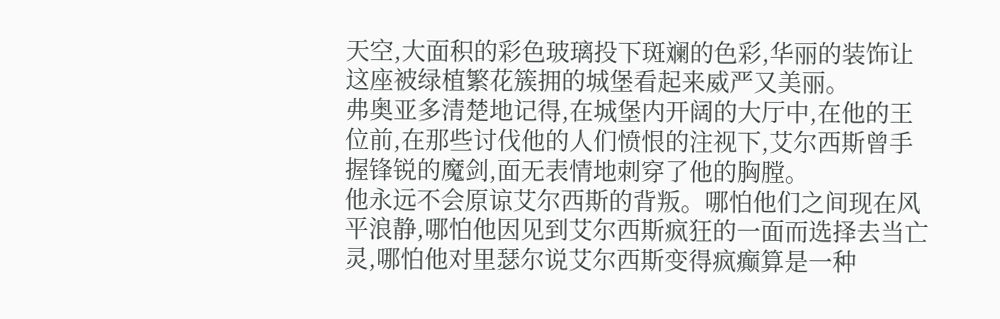天空,大面积的彩色玻璃投下斑斓的色彩,华丽的装饰让这座被绿植繁花簇拥的城堡看起来威严又美丽。
弗奥亚多清楚地记得,在城堡内开阔的大厅中,在他的王位前,在那些讨伐他的人们愤恨的注视下,艾尔西斯曾手握锋锐的魔剑,面无表情地刺穿了他的胸膛。
他永远不会原谅艾尔西斯的背叛。哪怕他们之间现在风平浪静,哪怕他因见到艾尔西斯疯狂的一面而选择去当亡灵,哪怕他对里瑟尔说艾尔西斯变得疯癫算是一种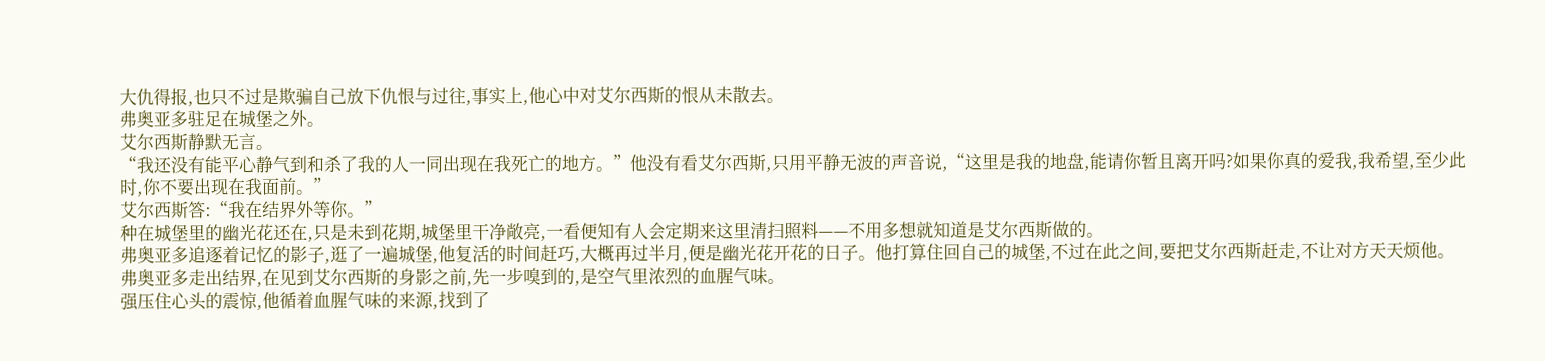大仇得报,也只不过是欺骗自己放下仇恨与过往,事实上,他心中对艾尔西斯的恨从未散去。
弗奥亚多驻足在城堡之外。
艾尔西斯静默无言。
“我还没有能平心静气到和杀了我的人一同出现在我死亡的地方。”他没有看艾尔西斯,只用平静无波的声音说,“这里是我的地盘,能请你暂且离开吗?如果你真的爱我,我希望,至少此时,你不要出现在我面前。”
艾尔西斯答:“我在结界外等你。”
种在城堡里的幽光花还在,只是未到花期,城堡里干净敞亮,一看便知有人会定期来这里清扫照料——不用多想就知道是艾尔西斯做的。
弗奥亚多追逐着记忆的影子,逛了一遍城堡,他复活的时间赶巧,大概再过半月,便是幽光花开花的日子。他打算住回自己的城堡,不过在此之间,要把艾尔西斯赶走,不让对方天天烦他。
弗奥亚多走出结界,在见到艾尔西斯的身影之前,先一步嗅到的,是空气里浓烈的血腥气味。
强压住心头的震惊,他循着血腥气味的来源,找到了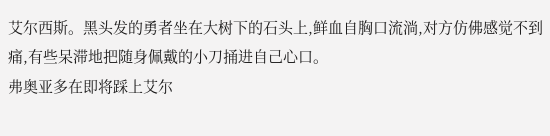艾尔西斯。黑头发的勇者坐在大树下的石头上,鲜血自胸口流淌,对方仿佛感觉不到痛,有些呆滞地把随身佩戴的小刀捅进自己心口。
弗奥亚多在即将踩上艾尔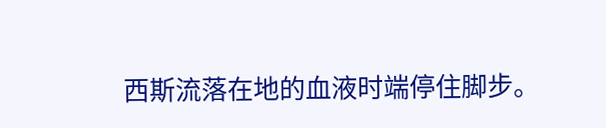西斯流落在地的血液时端停住脚步。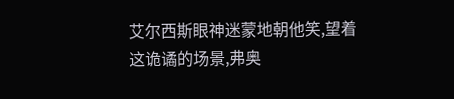艾尔西斯眼神迷蒙地朝他笑,望着这诡谲的场景,弗奥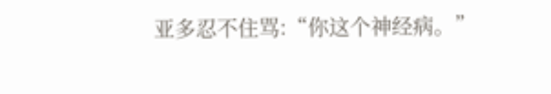亚多忍不住骂:“你这个神经病。”